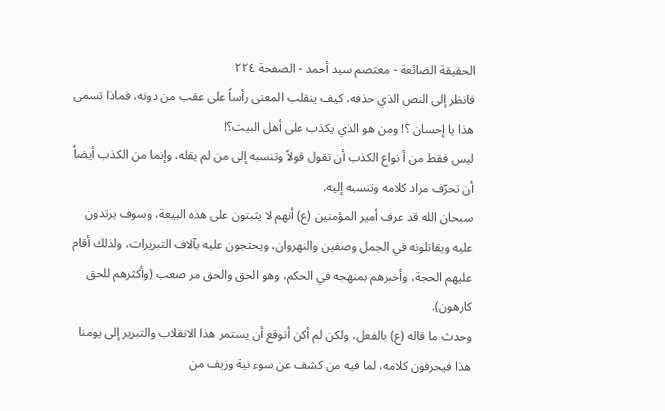الحقيقة الضائعة - معتصم سيد أحمد - الصفحة ٢٢٤
فانظر إلى النص الذي حذفه، كيف ينقلب المعنى رأساً على عقب من دونه، فماذا تسمى هذا يا إحسان ؟! ومن هو الذي يكذب على أهل البيت؟!
ليس فقط من أ نواع الكذب أن تقول قولاً وتنسبه إلى من لم يقله، وإنما من الكذب أيضاً أن تحرّف مراد كلامه وتنسبه إليه.
سبحان الله قد عرف أمير المؤمنين (ع) أنهم لا يثبتون على هذه البيعة، وسوف يرتدون عليه ويقاتلونه في الجمل وصفين والنهروان، ويحتجون عليه بآلاف التبريرات، ولذلك أقام عليهم الحجة، وأخبرهم بمنهجه في الحكم، وهو الحق والحق مر صعب (وأكثرهم للحق كارهون).
وحدث ما قاله (ع) بالفعل، ولكن لم أكن أتوقع أن يستمر هذا الانقلاب والتبرير إلى يومنا هذا فيحرفون كلامه، لما فيه من كشف عن سوء نية وزيف من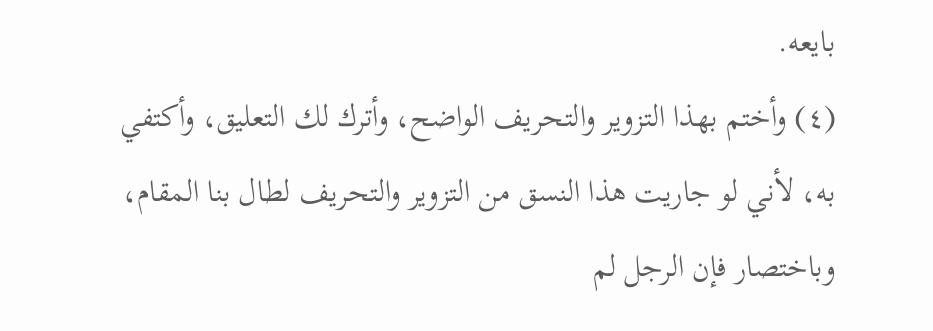بايعه.
(٤) وأختم بهذا التزوير والتحريف الواضح، وأترك لك التعليق، وأكتفي به، لأني لو جاريت هذا النسق من التزوير والتحريف لطال بنا المقام، وباختصار فإن الرجل لم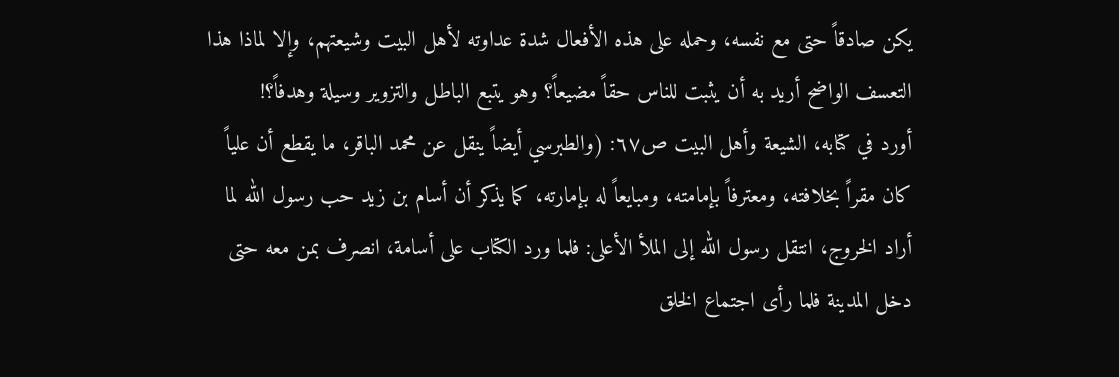يكن صادقاً حتى مع نفسه، وحمله على هذه الأفعال شدة عداوته لأهل البيت وشيعتهم، وإلا لماذا هذا التعسف الواضح أريد به أن يثبت للناس حقاً مضيعاً؟ وهو يتبع الباطل والتزوير وسيلة وهدفاً؟!
أورد في كتابه، الشيعة وأهل البيت ص٦٧: (والطبرسي أيضاً ينقل عن محمد الباقر، ما يقطع أن علياً كان مقراً بخلافته، ومعترفاً بإمامته، ومبايعاً له بإمارته، كما يذكر أن أسام بن زيد حب رسول الله لما أراد الخروج، انتقل رسول الله إلى الملأ الأعلى: فلما ورد الكتاب على أسامة، انصرف بمن معه حتى دخل المدينة فلما رأى اجتماع الخلق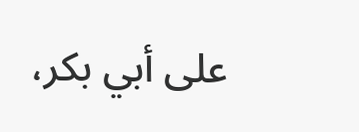على أبي بكر،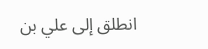انطلق إلى علي بن